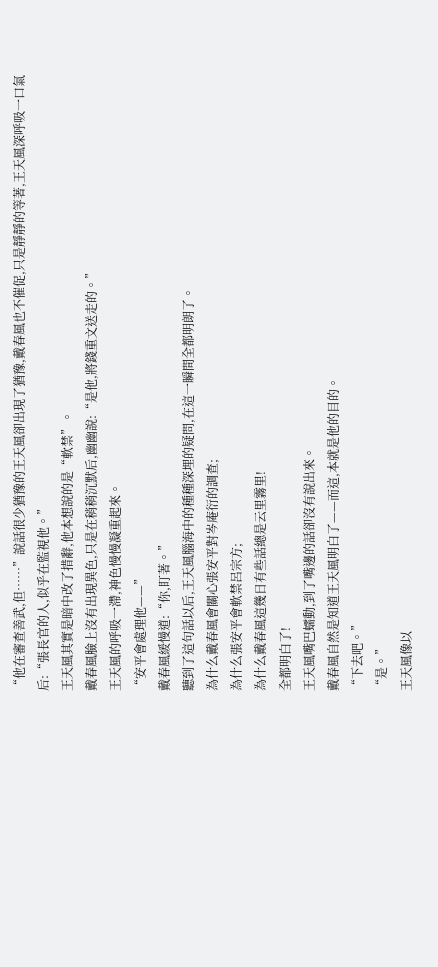“他在審查善武,但……”說話很少猶豫的王天風卻出現了猶豫,戴春風也不催促,只是靜靜的等著,王天風深呼吸一口氣后:“張長官的人,似乎在監視他。”
王天風其實是暗中改了措辭,他本想說的是“軟禁”。
戴春風臉上沒有出現異色,只是在稍稍沉默后,幽幽說:“是他,將錢重文送走的。”
王天風的呼吸一滯,神色慢慢凝重起來。
“安平會處理他——”
戴春風緩慢道:“你,盯著。”
聽到了這句話以后,王天風腦海中的種種深埋的疑問,在這一瞬間全都明朗了。
為什么戴春風會關心張安平對岑庵衍的調查;
為什么張安平會軟禁呂宗方;
為什么戴春風這幾日有些話總是云里霧里!
全都明白了!
王天風嘴巴蠕動,到了嘴邊的話卻沒有說出來。
戴春風自然是知道王天風明白了——而這,本就是他的目的。
“下去吧。”
“是。”
王天風像以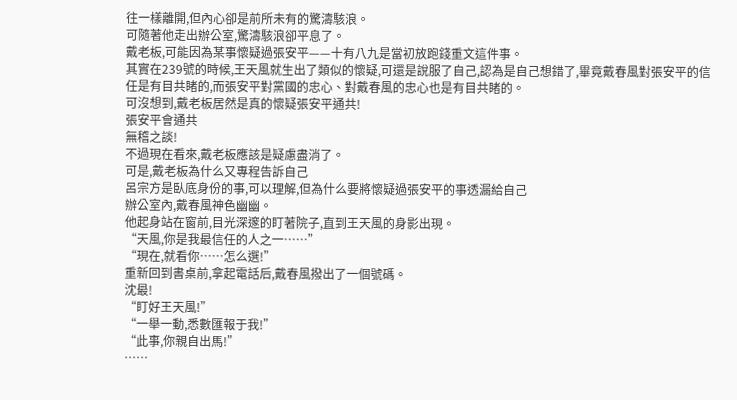往一樣離開,但內心卻是前所未有的驚濤駭浪。
可隨著他走出辦公室,驚濤駭浪卻平息了。
戴老板,可能因為某事懷疑過張安平——十有八九是當初放跑錢重文這件事。
其實在239號的時候,王天風就生出了類似的懷疑,可還是說服了自己,認為是自己想錯了,畢竟戴春風對張安平的信任是有目共睹的,而張安平對黨國的忠心、對戴春風的忠心也是有目共睹的。
可沒想到,戴老板居然是真的懷疑張安平通共!
張安平會通共
無稽之談!
不過現在看來,戴老板應該是疑慮盡消了。
可是,戴老板為什么又專程告訴自己
呂宗方是臥底身份的事,可以理解,但為什么要將懷疑過張安平的事透漏給自己
辦公室內,戴春風神色幽幽。
他起身站在窗前,目光深邃的盯著院子,直到王天風的身影出現。
“天風,你是我最信任的人之一……”
“現在,就看你……怎么選!”
重新回到書桌前,拿起電話后,戴春風撥出了一個號碼。
沈最!
“盯好王天風!”
“一舉一動,悉數匯報于我!”
“此事,你親自出馬!”
……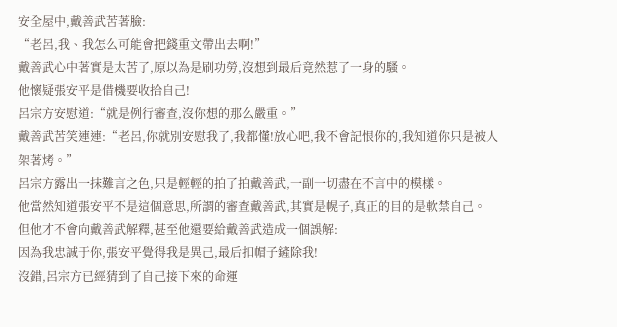安全屋中,戴善武苦著臉:
“老呂,我、我怎么可能會把錢重文帶出去啊!”
戴善武心中著實是太苦了,原以為是刷功勞,沒想到最后竟然惹了一身的騷。
他懷疑張安平是借機要收拾自己!
呂宗方安慰道:“就是例行審查,沒你想的那么嚴重。”
戴善武苦笑連連:“老呂,你就別安慰我了,我都懂!放心吧,我不會記恨你的,我知道你只是被人架著烤。”
呂宗方露出一抹難言之色,只是輕輕的拍了拍戴善武,一副一切盡在不言中的模樣。
他當然知道張安平不是這個意思,所謂的審查戴善武,其實是幌子,真正的目的是軟禁自己。
但他才不會向戴善武解釋,甚至他還要給戴善武造成一個誤解:
因為我忠誠于你,張安平覺得我是異己,最后扣帽子鏟除我!
沒錯,呂宗方已經猜到了自己接下來的命運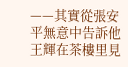——其實從張安平無意中告訴他王輝在茶樓里見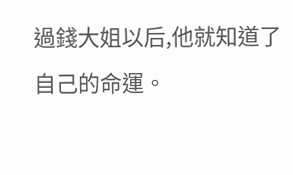過錢大姐以后,他就知道了自己的命運。